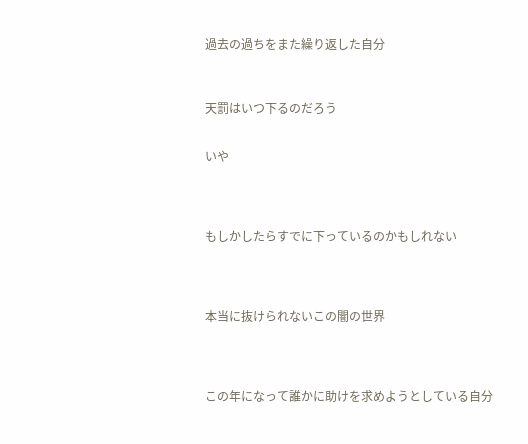過去の過ちをまた繰り返した自分



天罰はいつ下るのだろう


いや




もしかしたらすでに下っているのかもしれない




本当に抜けられないこの闇の世界




この年になって誰かに助けを求めようとしている自分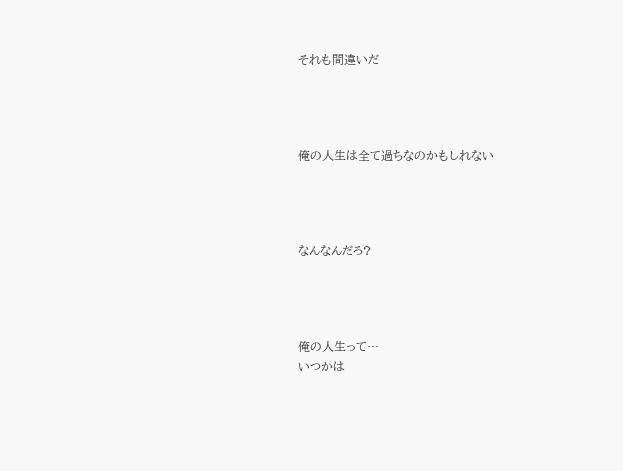それも間違いだ




俺の人生は全て過ちなのかもしれない




なんなんだろ?




俺の人生って…
いつかは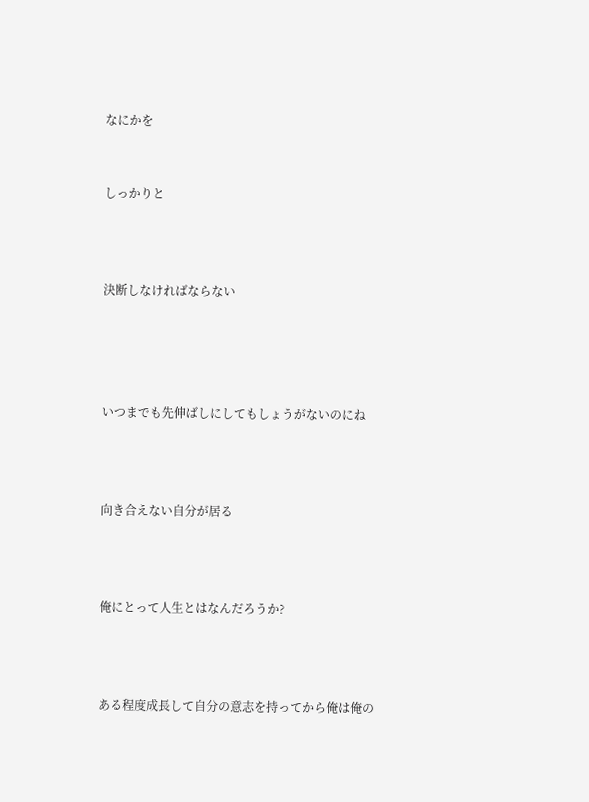なにかを


しっかりと



決断しなければならない




いつまでも先伸ばしにしてもしょうがないのにね



向き合えない自分が居る



俺にとって人生とはなんだろうか?



ある程度成長して自分の意志を持ってから俺は俺の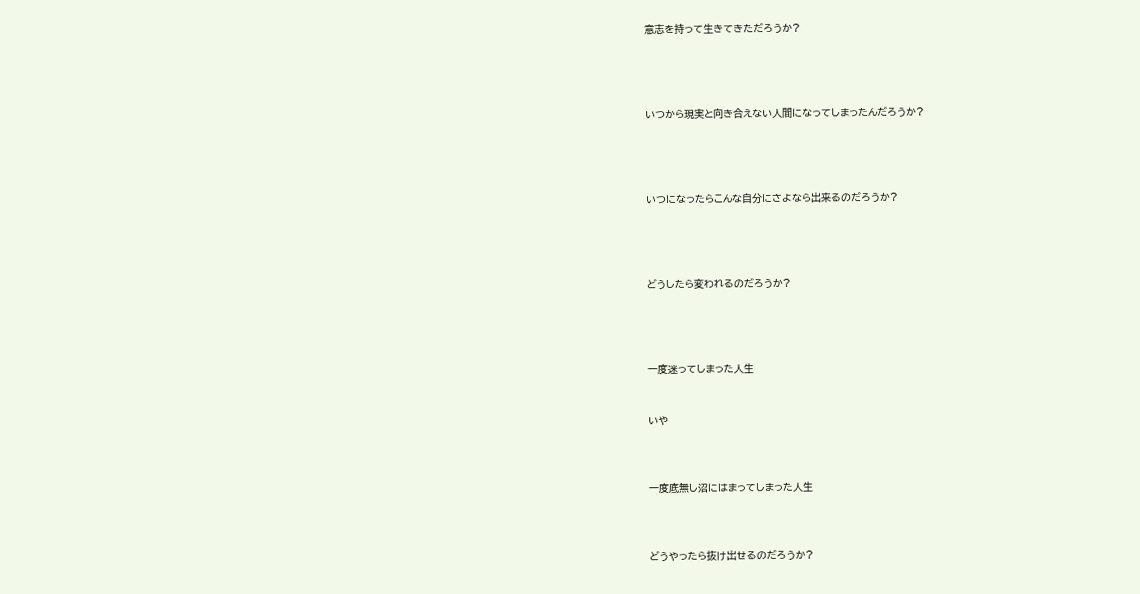意志を持って生きてきただろうか?




いつから現実と向き合えない人間になってしまったんだろうか?




いつになったらこんな自分にさよなら出来るのだろうか?




どうしたら変われるのだろうか?




一度迷ってしまった人生


いや



一度底無し沼にはまってしまった人生



どうやったら抜け出せるのだろうか?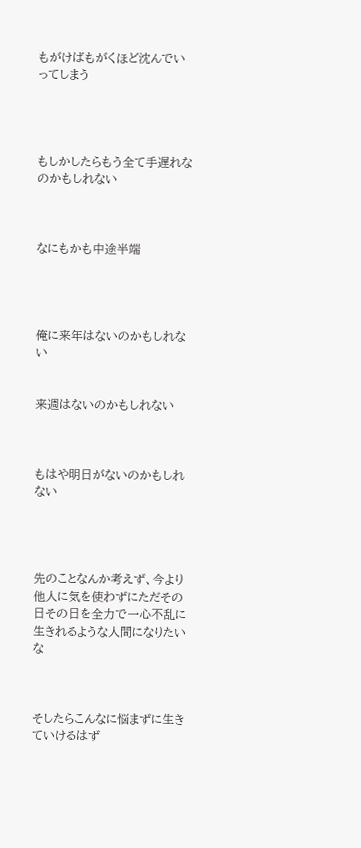もがけばもがくほど沈んでいってしまう




もしかしたらもう全て手遅れなのかもしれない



なにもかも中途半端




俺に来年はないのかもしれない


来週はないのかもしれない



もはや明日がないのかもしれない




先のことなんか考えず、今より他人に気を使わずにただその日その日を全力で一心不乱に生きれるような人間になりたいな



そしたらこんなに悩まずに生きていけるはず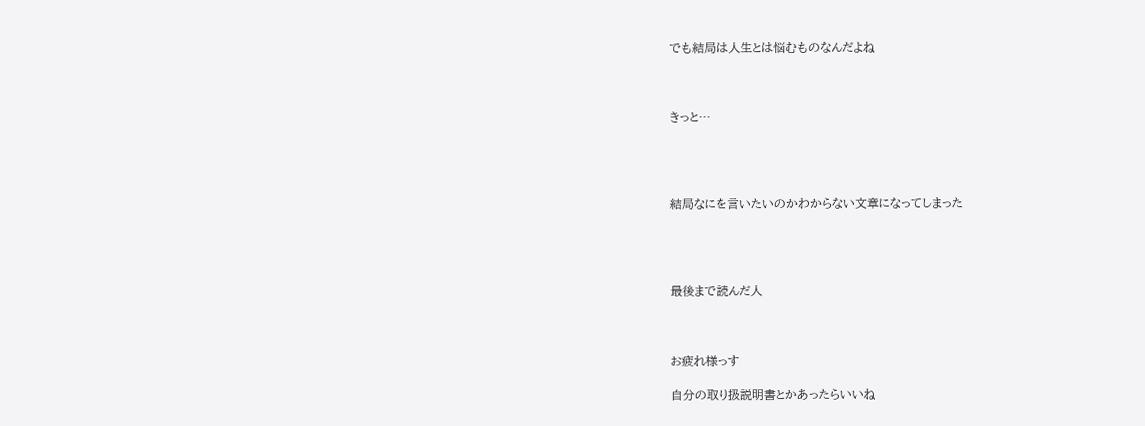でも結局は人生とは悩むものなんだよね



きっと…




結局なにを言いたいのかわからない文章になってしまった




最後まで読んだ人



お疲れ様っす

自分の取り扱説明書とかあったらいいね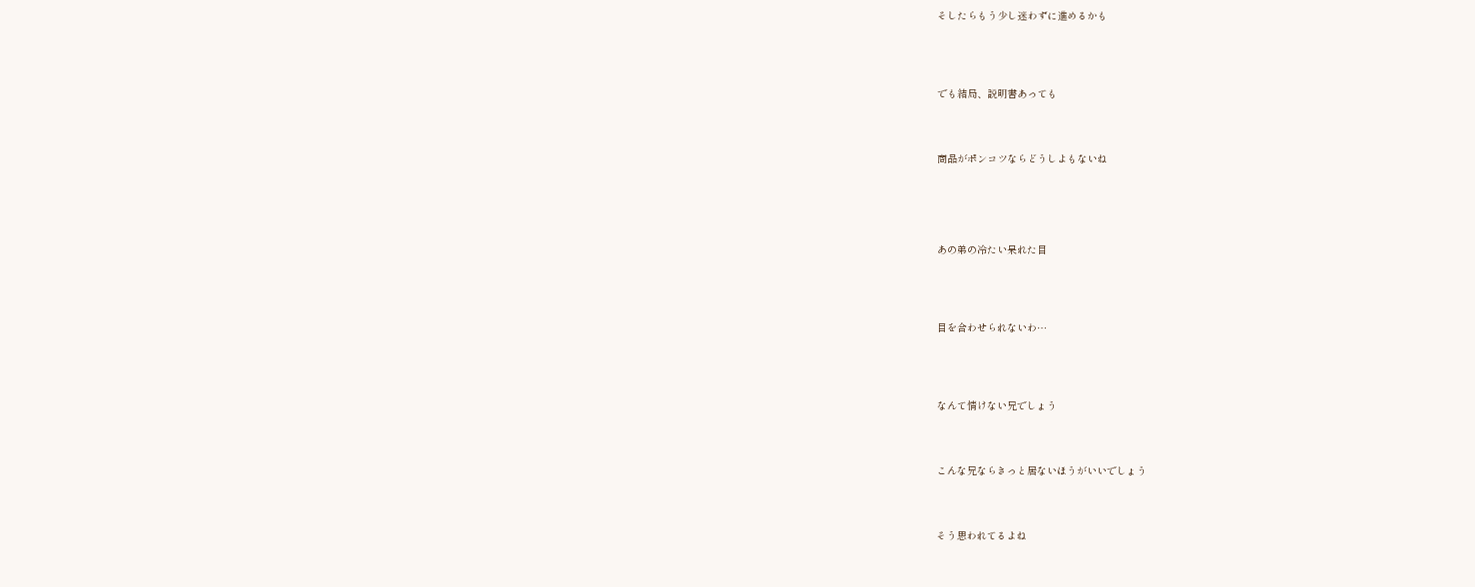そしたらもう少し迷わずに進めるかも





でも結局、説明書あっても




商品がポンコツならどうしよもないね






あの弟の冷たい呆れた目





目を合わせられないわ…





なんて情けない兄でしょう




こんな兄ならきっと居ないほうがいいでしょう




そう思われてるよね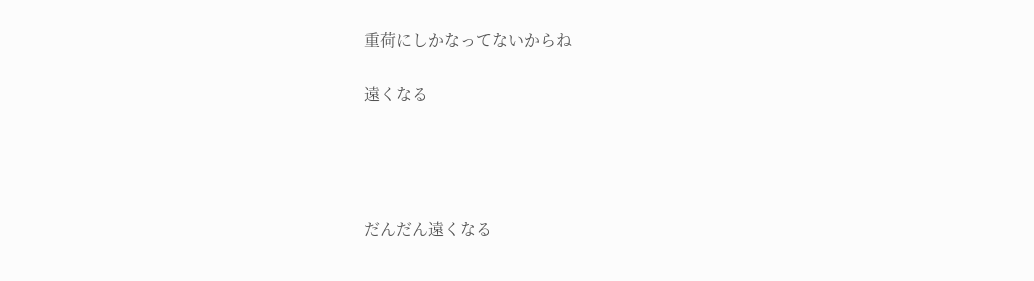重荷にしかなってないからね

遠くなる




だんだん遠くなる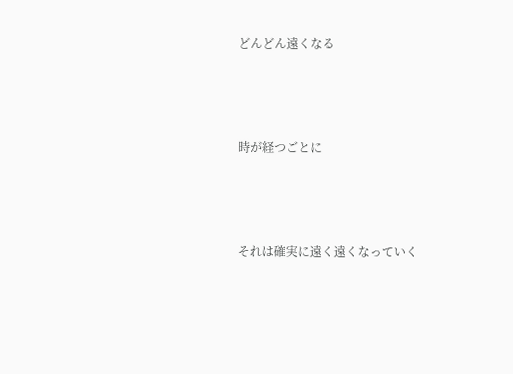どんどん遠くなる




時が経つごとに




それは確実に遠く遠くなっていく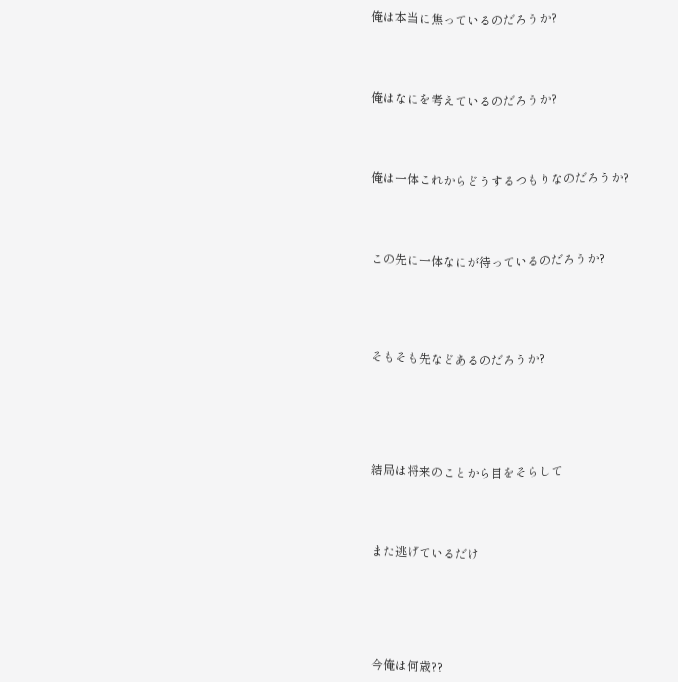俺は本当に焦っているのだろうか?




俺はなにを考えているのだろうか?




俺は一体これからどうするつもりなのだろうか?




この先に一体なにが待っているのだろうか?





そもそも先などあるのだろうか?






結局は将来のことから目をそらして




また逃げているだけ






今俺は何歳??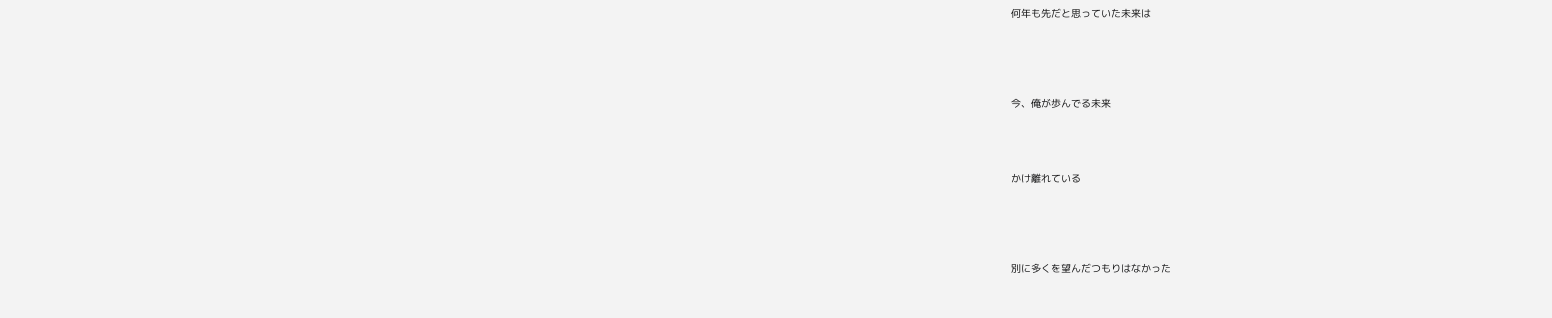何年も先だと思っていた未来は





今、俺が歩んでる未来




かけ離れている





別に多くを望んだつもりはなかった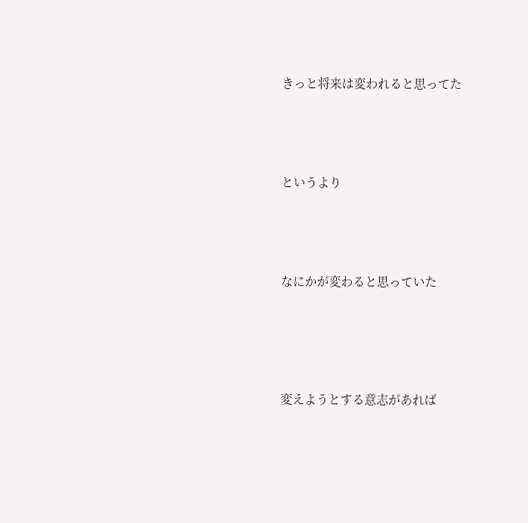きっと将来は変われると思ってた




というより




なにかが変わると思っていた





変えようとする意志があれば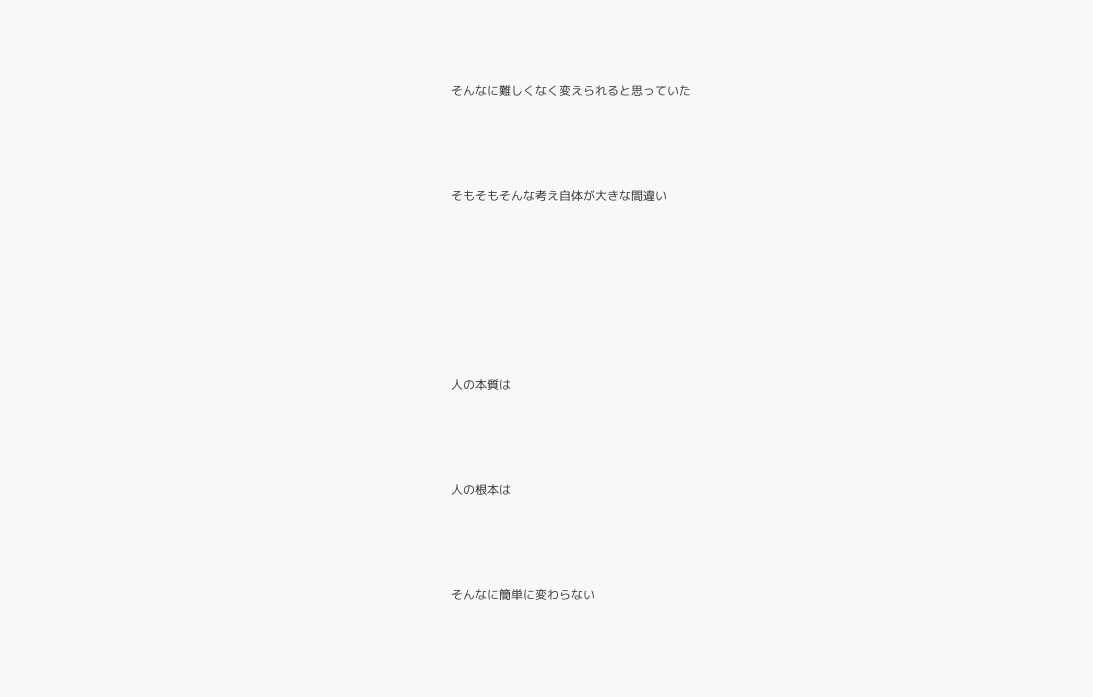そんなに難しくなく変えられると思っていた




そもそもそんな考え自体が大きな間違い








人の本質は




人の根本は




そんなに簡単に変わらない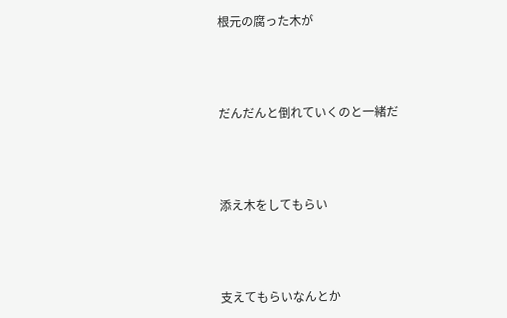根元の腐った木が




だんだんと倒れていくのと一緒だ




添え木をしてもらい




支えてもらいなんとか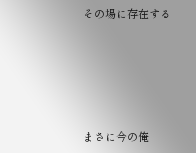その場に存在する





まさに今の俺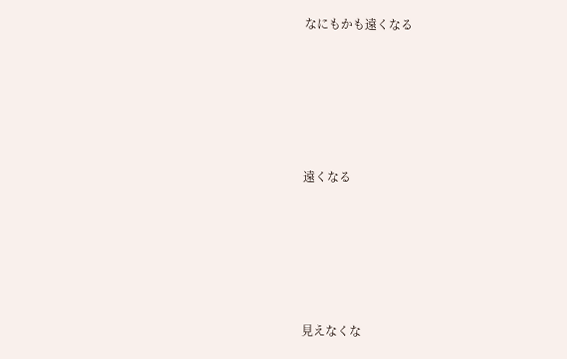なにもかも遠くなる





遠くなる





見えなくな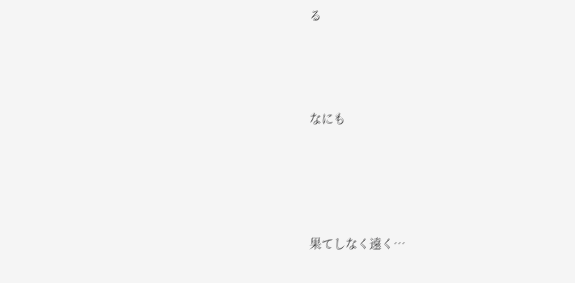る




なにも





果てしなく遠く…